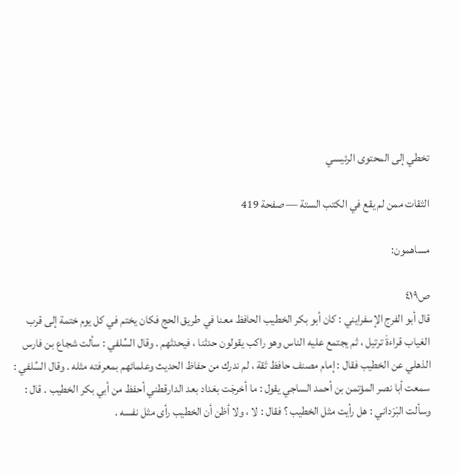تخطي إلى المحتوى الرئيسي

الثقات ممن لم يقع في الكتب الستة — صفحة 419

مساهمون:

ص٤١٩
قال أبو الفرج الإسفرايني : كان أبو بكر الخطيب الحافظ معنا في طريق الحج فكان يختم في كل يوم ختمة إلى قرب الغياب قراءةَ ترتيل ، ثم يجتمع عليه الناس وهو راكب يقولون حدثنا ، فيحدثهم . وقال السِّلفي : سألت شجاع بن فارس الذهلي عن الخطيب فقال : إمام مصنف حافظ ثقة ، لم ندرك من حفاظ الحديث وعلمائهم بمعرفته مثله . وقال السِّلفي : سمعت أبا نصر المؤتمن بن أحمد الساجي يقول : ما أخرجَت بغداد بعد الدارقطني أحفظ من أبي بكر الخطيب . قال : وسألت البَرَداني : هل رأيت مثل الخطيب ؟ فقال : لا ، ولا أظن أن الخطيب رأى مثل نفسه .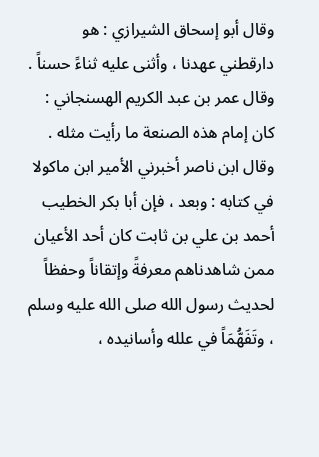وقال أبو إسحاق الشيرازي : هو دارقطني عهدنا ، وأثنى عليه ثناءً حسناً . وقال عمر بن عبد الكريم الهسنجاني : كان إمام هذه الصنعة ما رأيت مثله . وقال ابن ناصر أخبرني الأمير ابن ماكولا في كتابه : وبعد ، فإن أبا بكر الخطيب أحمد بن علي بن ثابت كان أحد الأعيان ممن شاهدناهم معرفةً وإتقاناً وحفظاً لحديث رسول الله صلى الله عليه وسلم ، وتَفَهُّمَاً في علله وأسانيده ،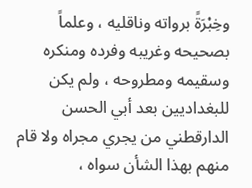وخِبْرَةً برواته وناقليه ، وعلماً بصحيحه وغريبه وفرده ومنكره وسقيمه ومطروحه ، ولم يكن للبغداديين بعد أبي الحسن الدارقطني من يجري مجراه ولا قام منهم بهذا الشأن سواه ،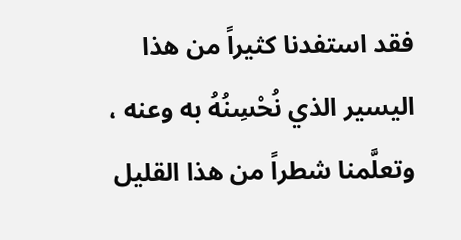فقد استفدنا كثيراً من هذا اليسير الذي نُحْسِنُهُ به وعنه ، وتعلَّمنا شطراً من هذا القليل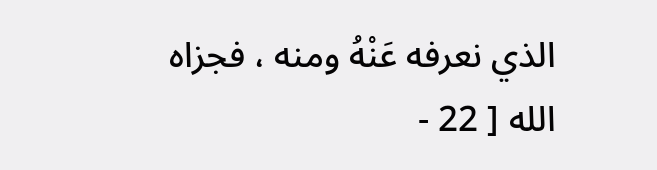الذي نعرفه عَنْهُ ومنه ، فجزاه الله [ 22 -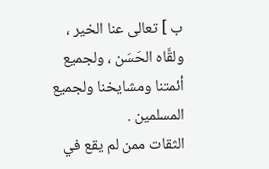ب ] تعالى عنا الخير ، ولقَّاه الحَسَن ، ولجميع أئمتنا ومشايخنا ولجميع المسلمين .
الثقات ممن لم يقع في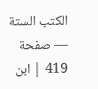الكتب الستة — صفحة 419 | ابن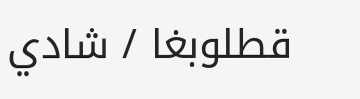قطلوبغا / شادي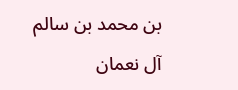بن محمد بن سالم آل نعمان